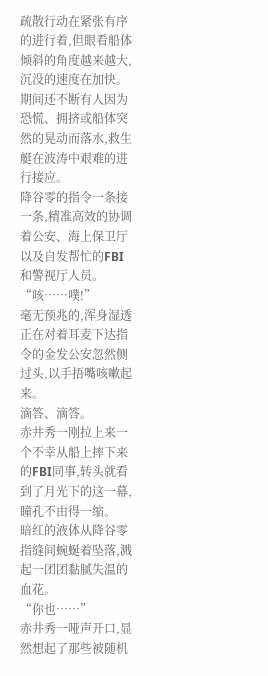疏散行动在紧张有序的进行着,但眼看船体倾斜的角度越来越大,沉没的速度在加快。
期间还不断有人因为恐慌、拥挤或船体突然的晃动而落水,救生艇在波涛中艰难的进行接应。
降谷零的指令一条接一条,精准高效的协调着公安、海上保卫厅以及自发帮忙的FBI和警视厅人员。
“咳……噗!”
毫无预兆的,浑身湿透正在对着耳麦下达指令的金发公安忽然侧过头,以手捂嘴咳嗽起来。
滴答、滴答。
赤井秀一刚拉上来一个不幸从船上摔下来的FBI同事,转头就看到了月光下的这一幕,瞳孔不由得一缩。
暗红的液体从降谷零指缝间蜿蜒着坠落,溅起一团团黏腻失温的血花。
“你也……”
赤井秀一哑声开口,显然想起了那些被随机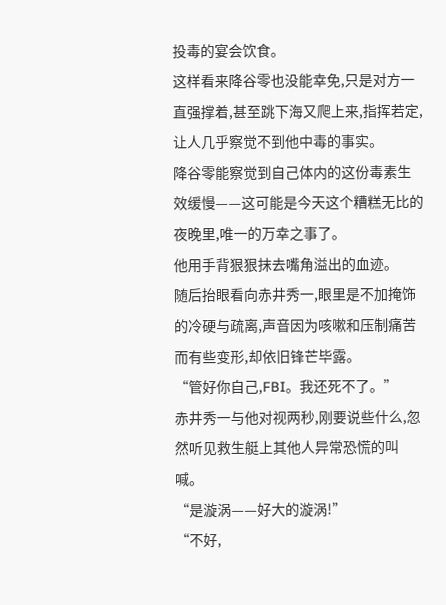投毒的宴会饮食。
这样看来降谷零也没能幸免,只是对方一直强撑着,甚至跳下海又爬上来,指挥若定,让人几乎察觉不到他中毒的事实。
降谷零能察觉到自己体内的这份毒素生效缓慢——这可能是今天这个糟糕无比的夜晚里,唯一的万幸之事了。
他用手背狠狠抹去嘴角溢出的血迹。
随后抬眼看向赤井秀一,眼里是不加掩饰的冷硬与疏离,声音因为咳嗽和压制痛苦而有些变形,却依旧锋芒毕露。
“管好你自己,FBI。我还死不了。”
赤井秀一与他对视两秒,刚要说些什么,忽然听见救生艇上其他人异常恐慌的叫喊。
“是漩涡——好大的漩涡!”
“不好,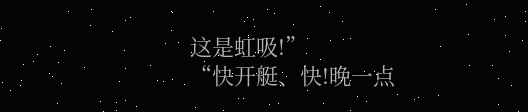这是虹吸!”
“快开艇、快!晚一点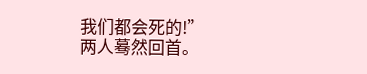我们都会死的!”
两人蓦然回首。